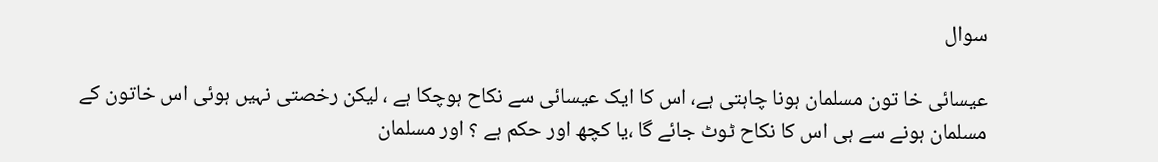سوال

عیسائی خا تون مسلمان ہونا چاہتی ہے، اس کا ایک عیسائی سے نکاح ہوچکا ہے ، لیکن رخصتی نہیں ہوئی اس خاتون کے مسلمان ہونے سے ہی اس کا نکاح ٹوٹ جائے گا ،یا کچھ اور حکم ہے ؟ اور مسلمان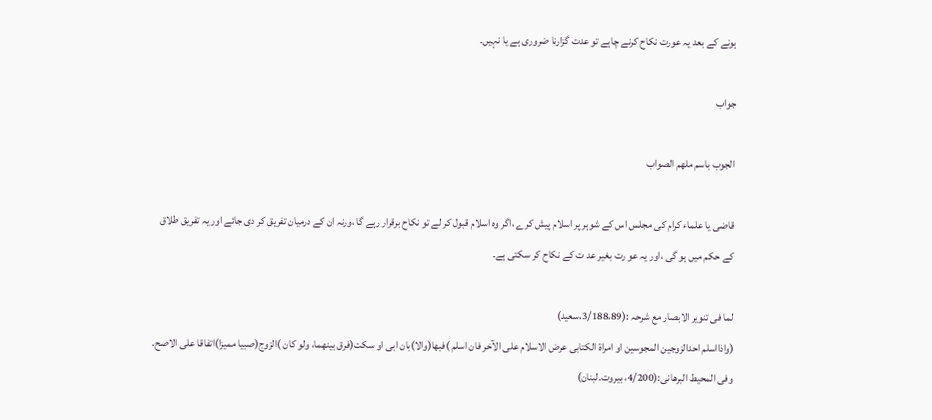ہونے کے بعد یہ عورت نکاح کرنے چاہے تو عدت گزارنا ضروری ہے یا نہیں۔

جواب

الجوب باسم ملھم الصواب

قاضی یا علماء کرام کی مجلس اس کے شوہر پر اسلام پیش کرے ،اگر وہ اسلام قبول کر لے تو نکاح برقرار رہے گا ،ورنہ ان کے درمیان تفریق کر دی جائے اور یہ تفریق طلاق کے حکم میں ہو گی ،اور یہ عو رت بغیر عد ت کے نکاح کر سکتی ہے۔

لما فی تنویر الابصار مع شرحہ :(3/188،89،سعید)
(واذااسلم احدالزوجین المجوسین او امراۃ الکتابی عرض الاسلام علی الآخر فان اسلم )فبھا(والا)بان ابی او سکت(فرق بینھما، ولو کان )الزوج(صبیا ممیزا)اتفاقا علی الاصح.
وفی المحیط البرھانی:(4/200، بیروت۔لبنان)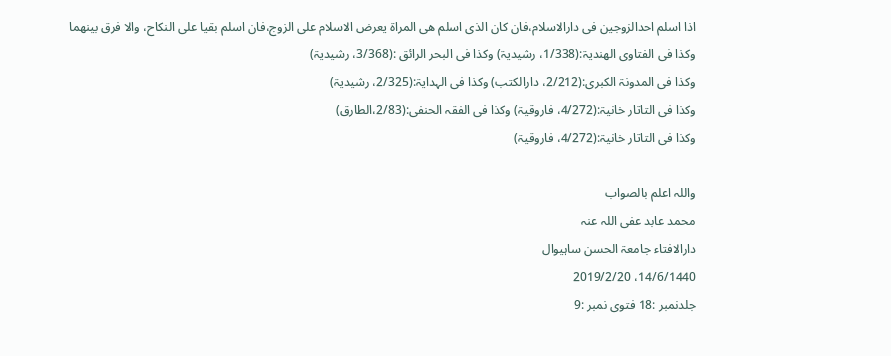اذا اسلم احدالزوجین فی دارالاسلام،فان کان الذی اسلم ھی المراۃ یعرض الاسلام علی الزوج،فان اسلم بقیا علی النکاح، والا فرق بینھما
وکذا فی الفتاوی الھندیۃ:(1/338، رشیدیۃ) وکذا فی البحر الرائق :(3/368، رشیدیۃ)
وکذا فی المدونۃ الکبری:(2/212، دارالکتب) وکذا فی الہدایۃ:(2/325، رشیدیۃ)
وکذا فی التاتار خانیۃ:(4/272، فاروقیۃ) وکذا فی الفقہ الحنفی:(2/83،الطارق)
وکذا فی التاتار خانیۃ:(4/272، فاروقیۃ)

واللہ اعلم بالصواب
محمد عابد عفی اللہ عنہ
دارالافتاء جامعۃ الحسن ساہیوال
14/6/1440، 2019/2/20
جلدنمبر :18 فتوی نمبر :9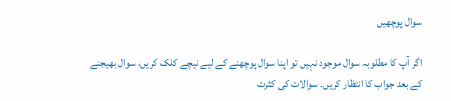سوال پوچھیں

اگر آپ کا مطلوبہ سوال موجود نہیں تو اپنا سوال پوچھنے کے لیے نیچے کلک کریں، سوال بھیجنے کے بعد جواب کا انتظار کریں۔ سوالات کی کثرت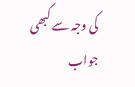کی وجہ سے کبھی جواب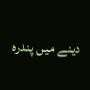دینے میں پندرہ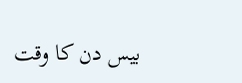بیس دن کا وقت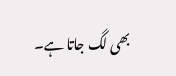بھی لگ جاتا ہے۔